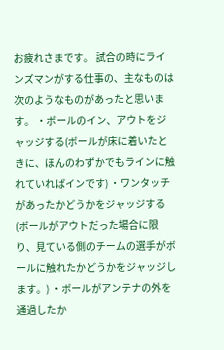お疲れさまです。 試合の時にラインズマンがする仕事の、主なものは次のようなものがあったと思います。 ・ボールのイン、アウトをジャッジする(ボールが床に着いたときに、ほんのわずかでもラインに触れていればインです) ・ワンタッチがあったかどうかをジャッジする(ボールがアウトだった場合に限り、見ている側のチームの選手がボールに触れたかどうかをジャッジします。) ・ボールがアンテナの外を通過したか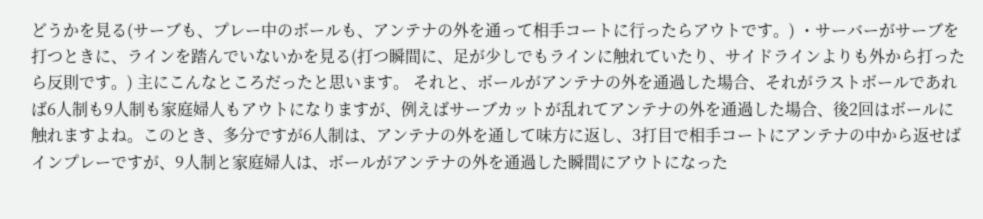どうかを見る(サーブも、プレー中のボールも、アンテナの外を通って相手コートに行ったらアウトです。) ・サーバーがサーブを打つときに、ラインを踏んでいないかを見る(打つ瞬間に、足が少しでもラインに触れていたり、サイドラインよりも外から打ったら反則です。) 主にこんなところだったと思います。 それと、ボールがアンテナの外を通過した場合、それがラストボールであれば6人制も9人制も家庭婦人もアウトになりますが、例えばサーブカットが乱れてアンテナの外を通過した場合、後2回はボールに触れますよね。このとき、多分ですが6人制は、アンテナの外を通して味方に返し、3打目で相手コートにアンテナの中から返せばインプレーですが、9人制と家庭婦人は、ボールがアンテナの外を通過した瞬間にアウトになった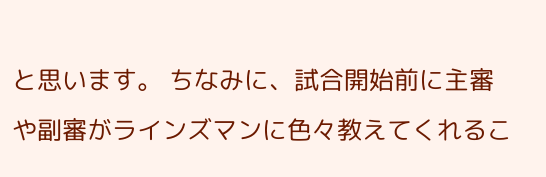と思います。 ちなみに、試合開始前に主審や副審がラインズマンに色々教えてくれるこ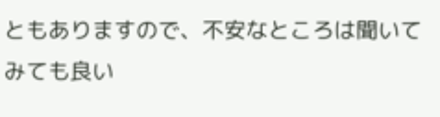ともありますので、不安なところは聞いてみても良い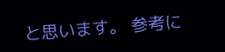と思います。 参考に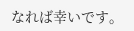なれば幸いです。